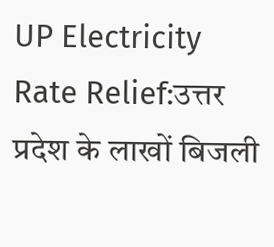UP Electricity Rate Relief:उत्तर प्रदेश के लाखों बिजली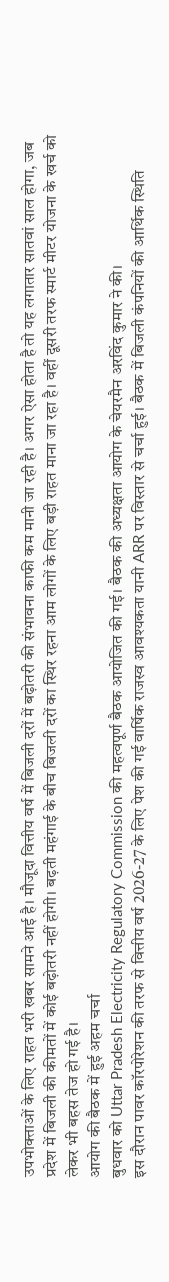उपभोक्ताओं के लिए राहत भरी खबर सामने आई है। मौजूदा वित्तीय वर्ष में बिजली दरों में बढ़ोतरी की संभावना काफी कम मानी जा रही है। अगर ऐसा होता है तो यह लगातार सातवां साल होगा, जब प्रदेश में बिजली की कीमतों में कोई बढ़ोतरी नहीं होगी। बढ़ती महंगाई के बीच बिजली दरों का स्थिर रहना आम लोगों के लिए बड़ी राहत माना जा रहा है। वहीं दूसरी तरफ स्मार्ट मीटर योजना के खर्च को लेकर भी बहस तेज हो गई है।
आयोग की बैठक में हुई अहम चर्चा
बुधवार को Uttar Pradesh Electricity Regulatory Commission की महत्वपूर्ण बैठक आयोजित की गई। बैठक की अध्यक्षता आयोग के चेयरमैन अरविंद कुमार ने की।
इस दौरान पावर कॉरपोरेशन की तरफ से वित्तीय वर्ष 2026-27 के लिए पेश की गई वार्षिक राजस्व आवश्यकता यानी ARR पर विस्तार से चर्चा हुई। बैठक में बिजली कंपनियों की आर्थिक स्थिति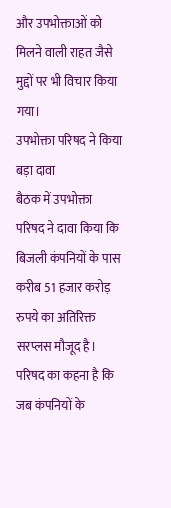और उपभोक्ताओं को मिलने वाली राहत जैसे मुद्दों पर भी विचार किया गया।
उपभोक्ता परिषद ने किया बड़ा दावा
बैठक में उपभोक्ता परिषद ने दावा किया कि बिजली कंपनियों के पास करीब 51 हजार करोड़ रुपये का अतिरिक्त सरप्लस मौजूद है। परिषद का कहना है कि जब कंपनियों के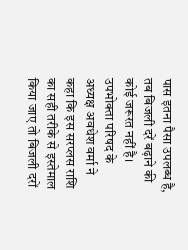पास इतना पैसा उपलब्ध है, तब बिजली दरें बढ़ाने की कोई जरूरत नहीं है।
उपभोक्ता परिषद के अध्यक्ष अवधेश वर्मा ने कहा कि इस सरप्लस राशि का सही तरीके से इस्तेमाल किया जाए तो बिजली दरों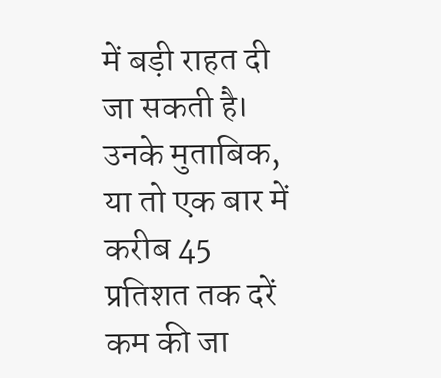में बड़ी राहत दी जा सकती है। उनके मुताबिक, या तो एक बार में करीब 45 प्रतिशत तक दरें कम की जा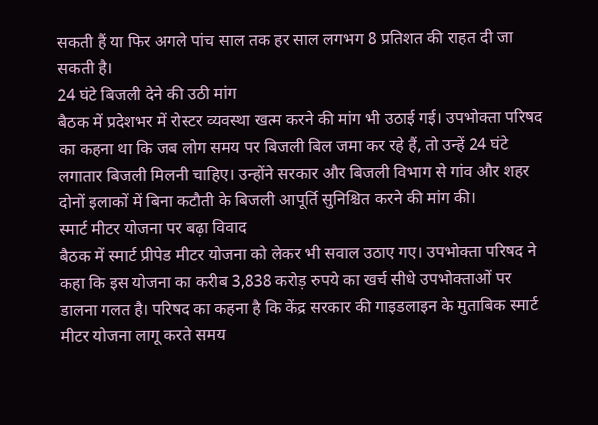सकती हैं या फिर अगले पांच साल तक हर साल लगभग 8 प्रतिशत की राहत दी जा सकती है।
24 घंटे बिजली देने की उठी मांग
बैठक में प्रदेशभर में रोस्टर व्यवस्था खत्म करने की मांग भी उठाई गई। उपभोक्ता परिषद का कहना था कि जब लोग समय पर बिजली बिल जमा कर रहे हैं, तो उन्हें 24 घंटे लगातार बिजली मिलनी चाहिए। उन्होंने सरकार और बिजली विभाग से गांव और शहर दोनों इलाकों में बिना कटौती के बिजली आपूर्ति सुनिश्चित करने की मांग की।
स्मार्ट मीटर योजना पर बढ़ा विवाद
बैठक में स्मार्ट प्रीपेड मीटर योजना को लेकर भी सवाल उठाए गए। उपभोक्ता परिषद ने कहा कि इस योजना का करीब 3,838 करोड़ रुपये का खर्च सीधे उपभोक्ताओं पर डालना गलत है। परिषद का कहना है कि केंद्र सरकार की गाइडलाइन के मुताबिक स्मार्ट मीटर योजना लागू करते समय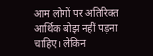आम लोगों पर अतिरिक्त आर्थिक बोझ नहीं पड़ना चाहिए। लेकिन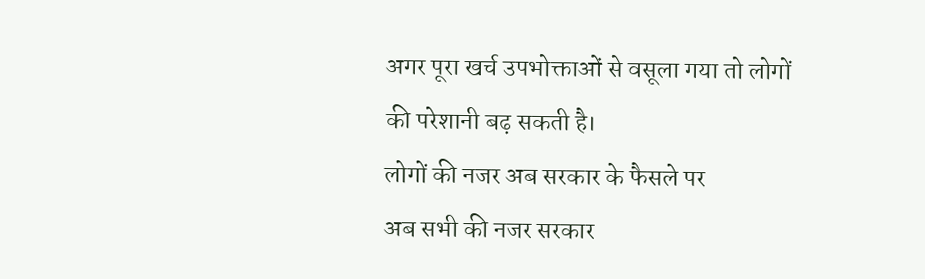अगर पूरा खर्च उपभोक्ताओं से वसूला गया तो लोगों की परेशानी बढ़ सकती है।
लोगों की नजर अब सरकार के फैसले पर
अब सभी की नजर सरकार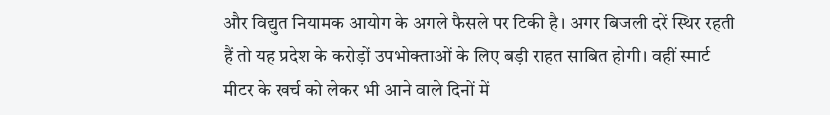और विद्युत नियामक आयोग के अगले फैसले पर टिकी है। अगर बिजली दरें स्थिर रहती हैं तो यह प्रदेश के करोड़ों उपभोक्ताओं के लिए बड़ी राहत साबित होगी। वहीं स्मार्ट मीटर के खर्च को लेकर भी आने वाले दिनों में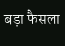बड़ा फैसला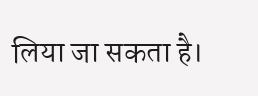लिया जा सकता है।